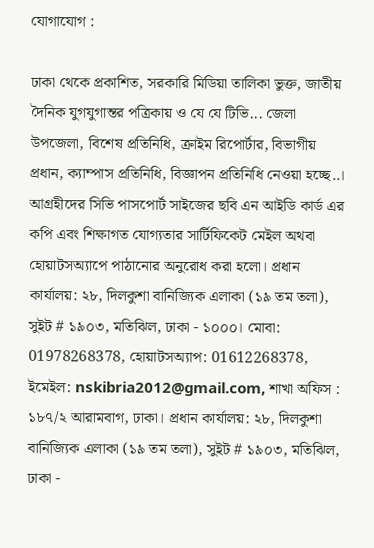যোগাযোগ :

ঢাকা থেকে প্রকাশিত, সরকারি মিডিয়া তালিকা ভুক্ত, জাতীয়  দৈনিক যুগযুগান্তর পত্রিকায় ও যে যে টিভি... জেলা উপজেলা, বিশেষ প্রতিনিধি, ক্রাইম রিপোর্টার, বিভাগীয় প্রধান, ক্যাম্পাস প্রতিনিধি, বিজ্ঞাপন প্রতিনিধি নেওয়া হচ্ছে..। আগ্রহীদের সিভি পাসপোর্ট সাইজের ছবি এন আইডি কার্ড এর কপি এবং শিক্ষাগত যোগ্যতার সার্টিফিকেট মেইল অথবা হোয়াটসঅ্যাপে পাঠানোর অনুরোধ করা হলো। প্রধান কার্যালয়: ২৮, দিলকুশা বানিজ্যিক এলাকা (১৯ তম তলা), সুইট # ১৯০৩, মতিঝিল, ঢাকা - ১০০০। মোবা: 01978268378, হোয়াটসঅ্যাপ: 01612268378, ইমেইল: nskibria2012@gmail.com, শাখা অফিস : ১৮৭/২ আরামবাগ, ঢাকা। প্রধান কার্যালয়: ২৮, দিলকুশা বানিজ্যিক এলাকা (১৯ তম তলা), সুইট # ১৯০৩, মতিঝিল, ঢাকা -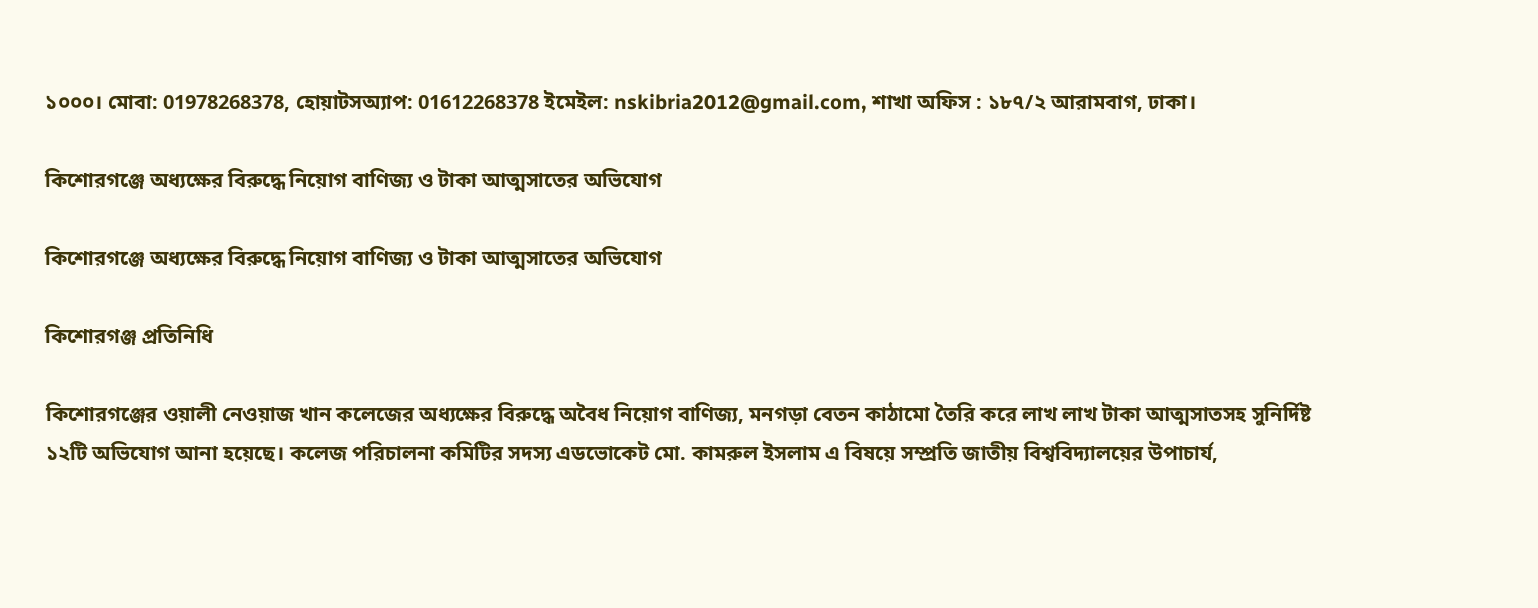১০০০। মোবা: 01978268378, হোয়াটসঅ্যাপ: 01612268378 ইমেইল: nskibria2012@gmail.com, শাখা অফিস : ১৮৭/২ আরামবাগ, ঢাকা।

কিশোরগঞ্জে অধ্যক্ষের বিরুদ্ধে নিয়োগ বাণিজ্য ও টাকা আত্মসাতের অভিযোগ

কিশোরগঞ্জে অধ্যক্ষের বিরুদ্ধে নিয়োগ বাণিজ্য ও টাকা আত্মসাতের অভিযোগ

কিশোরগঞ্জ প্রতিনিধি

কিশোরগঞ্জের ওয়ালী নেওয়াজ খান কলেজের অধ্যক্ষের বিরুদ্ধে অবৈধ নিয়োগ বাণিজ্য, মনগড়া বেতন কাঠামো তৈরি করে লাখ লাখ টাকা আত্মসাতসহ সুনির্দিষ্ট ১২টি অভিযোগ আনা হয়েছে। কলেজ পরিচালনা কমিটির সদস্য এডভোকেট মো. কামরুল ইসলাম এ বিষয়ে সম্প্রতি জাতীয় বিশ্ববিদ্যালয়ের উপাচার্য,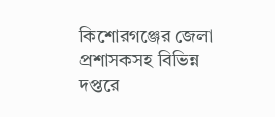কিশোরগঞ্জের জেলা প্রশাসকসহ বিভিন্ন দপ্তরে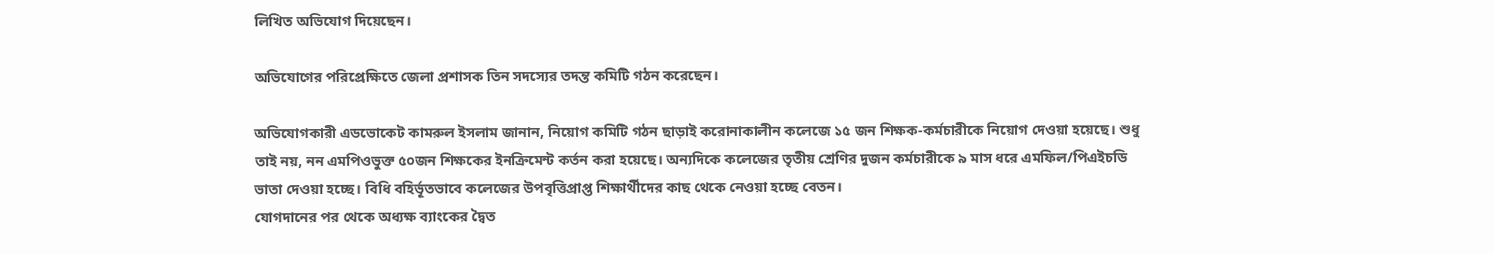লিখিত অভিযোগ দিয়েছেন।

অভিযোগের পরিপ্রেক্ষিতে জেলা প্রশাসক তিন সদস্যের তদন্ত কমিটি গঠন করেছেন।

অভিযোগকারী এডভোকেট কামরুল ইসলাম জানান, নিয়োগ কমিটি গঠন ছাড়াই করোনাকালীন কলেজে ১৫ জন শিক্ষক-কর্মচারীকে নিয়োগ দেওয়া হয়েছে। শুধু তাই নয়, নন এমপিওভুক্ত ৫০জন শিক্ষকের ইনক্রিমেন্ট কর্তন করা হয়েছে। অন্যদিকে কলেজের তৃতীয় শ্রেণির দুজন কর্মচারীকে ৯ মাস ধরে এমফিল/পিএইচডি ভাতা দেওয়া হচ্ছে। বিধি বহির্ভূতভাবে কলেজের উপবৃত্তিপ্রাপ্ত শিক্ষার্থীদের কাছ থেকে নেওয়া হচ্ছে বেতন।
যোগদানের পর থেকে অধ্যক্ষ ব্যাংকের দ্বৈত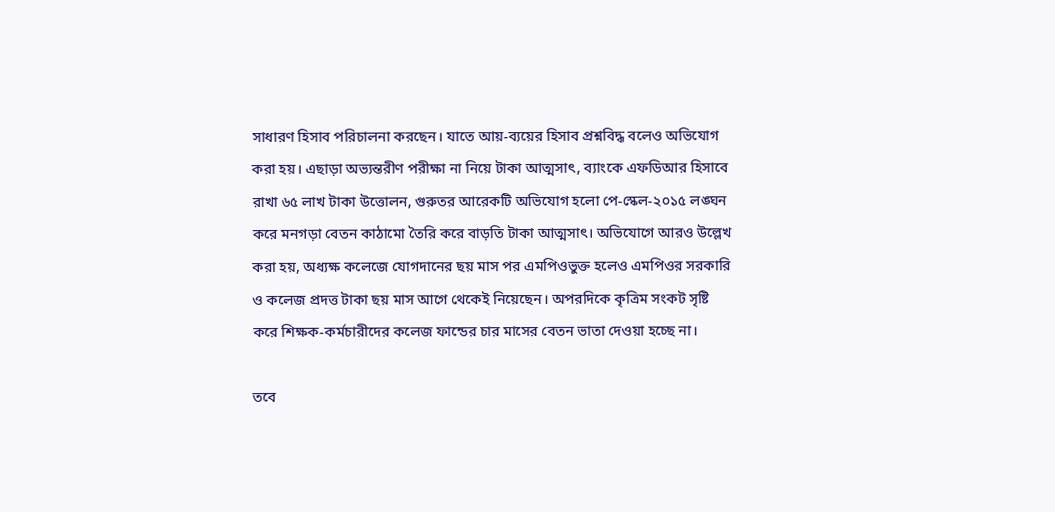সাধারণ হিসাব পরিচালনা করছেন। যাতে আয়-ব্যয়ের হিসাব প্রশ্নবিদ্ধ বলেও অভিযোগ করা হয়। এছাড়া অভ্যন্তরীণ পরীক্ষা না নিয়ে টাকা আত্মসাৎ, ব্যাংকে এফডিআর হিসাবে রাখা ৬৫ লাখ টাকা উত্তোলন, গুরুতর আরেকটি অভিযোগ হলো পে-স্কেল-২০১৫ লঙ্ঘন করে মনগড়া বেতন কাঠামো তৈরি করে বাড়তি টাকা আত্মসাৎ। অভিযোগে আরও উল্লেখ করা হয়, অধ্যক্ষ কলেজে যোগদানের ছয় মাস পর এমপিওভুক্ত হলেও এমপিওর সরকারি ও কলেজ প্রদত্ত টাকা ছয় মাস আগে থেকেই নিয়েছেন। অপরদিকে কৃত্রিম সংকট সৃষ্টি করে শিক্ষক-কর্মচারীদের কলেজ ফান্ডের চার মাসের বেতন ভাতা দেওয়া হচ্ছে না।

তবে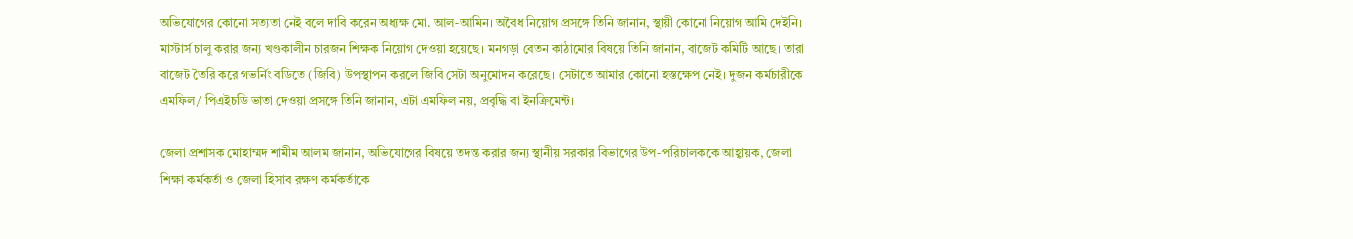অভিযোগের কোনো সত্যতা নেই বলে দাবি করেন অধ্যক্ষ মো. আল-আমিন। অবৈধ নিয়োগ প্রসঙ্গে তিনি জানান, স্থায়ী কোনো নিয়োগ আমি দেইনি। মাস্টার্স চালু করার জন্য খণ্ডকালীন চারজন শিক্ষক নিয়োগ দেওয়া হয়েছে। মনগড়া বেতন কাঠামোর বিষয়ে তিনি জানান, বাজেট কমিটি আছে। তারা বাজেট তৈরি করে গভর্নিং বডিতে (জিবি) উপস্থাপন করলে জিবি সেটা অনুমোদন করেছে। সেটাতে আমার কোনো হস্তক্ষেপ নেই। দুজন কর্মচারীকে এমফিল/ পিএইচডি ভাতা দেওয়া প্রসঙ্গে তিনি জানান, এটা এমফিল নয়, প্রবৃদ্ধি বা ইনক্রিমেন্ট।

জেলা প্রশাসক মোহাম্মদ শামীম আলম জানান, অভিযোগের বিষয়ে তদন্ত করার জন্য স্থানীয় সরকার বিভাগের উপ-পরিচালককে আহ্বায়ক, জেলা শিক্ষা কর্মকর্তা ও জেলা হিসাব রক্ষণ কর্মকর্তাকে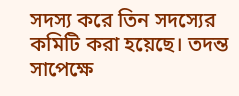সদস্য করে তিন সদস্যের কমিটি করা হয়েছে। তদন্ত সাপেক্ষে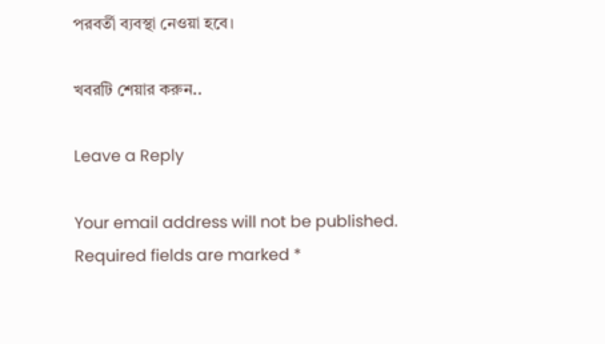পরবর্তী ব্যবস্থা নেওয়া হবে।

খবরটি শেয়ার করুন..

Leave a Reply

Your email address will not be published. Required fields are marked *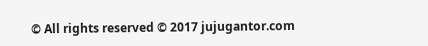© All rights reserved © 2017 jujugantor.com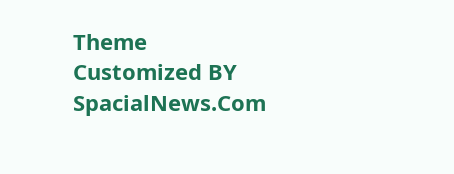Theme Customized BY SpacialNews.Com